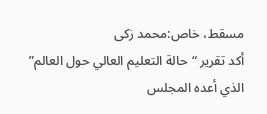مسقط، خاص:محمد زكى
أكد تقرير “حالة التعليم العالي حول العالم” الذي أعده المجلس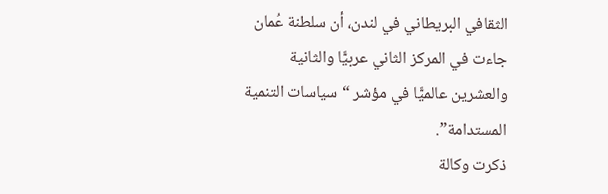الثقافي البريطاني في لندن، أن سلطنة عُمان جاءت في المركز الثاني عربيًّا والثانية والعشرين عالميًّا في مؤشر “سياسات التنمية المستدامة”.
ذكرت وكالة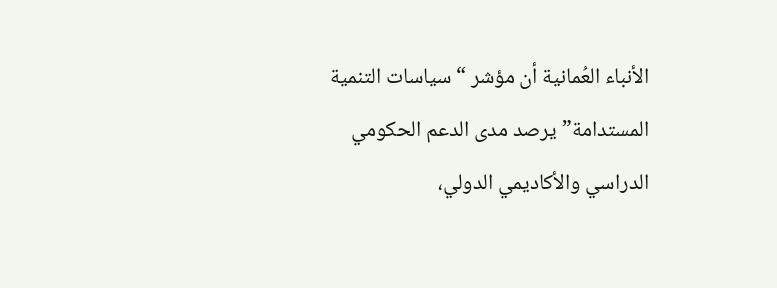الأنباء العُمانية أن مؤشر “سياسات التنمية المستدامة” يرصد مدى الدعم الحكومي الدراسي والأكاديمي الدولي،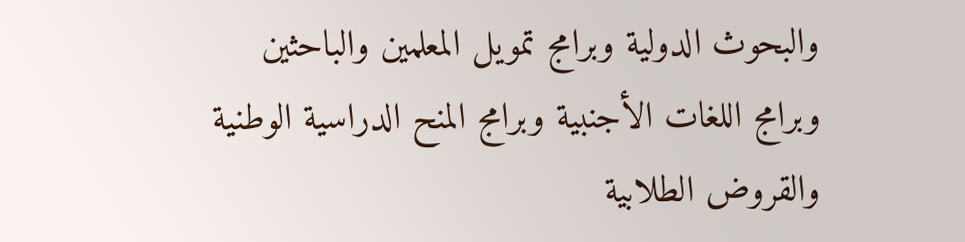والبحوث الدولية وبرامج تمويل المعلمين والباحثين وبرامج اللغات الأجنبية وبرامج المنح الدراسية الوطنية والقروض الطلابية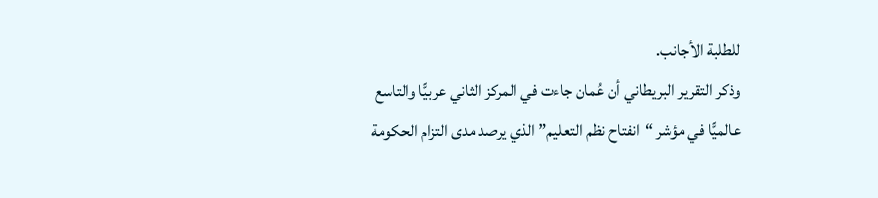للطلبة الأجانب.
وذكر التقرير البريطاني أن عُمان جاءت في المركز الثاني عربيًّا والتاسع عالميًّا في مؤشر “انفتاح نظم التعليم” الذي يرصد مدى التزام الحكومة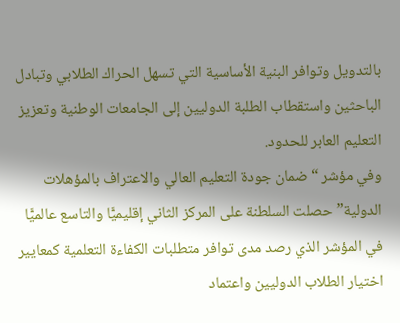بالتدويل وتوافر البنية الأساسية التي تسهل الحراك الطلابي وتبادل الباحثين واستقطاب الطلبة الدوليين إلى الجامعات الوطنية وتعزيز التعليم العابر للحدود.
وفي مؤشر “ضمان جودة التعليم العالي والاعتراف بالمؤهلات الدولية” حصلت السلطنة على المركز الثاني إقليميًّا والتاسع عالميًّا في المؤشر الذي رصد مدى توافر متطلبات الكفاءة التعلمية كمعايير اختيار الطلاب الدوليين واعتماد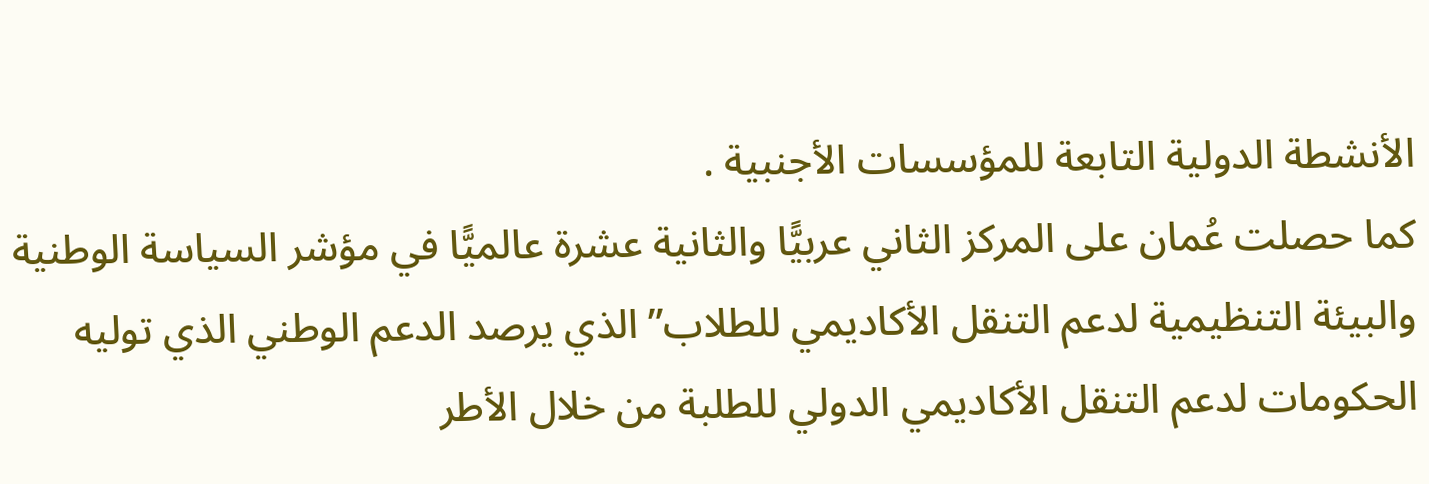الأنشطة الدولية التابعة للمؤسسات الأجنبية .
كما حصلت عُمان على المركز الثاني عربيًّا والثانية عشرة عالميًّا في مؤشر السياسة الوطنية والبيئة التنظيمية لدعم التنقل الأكاديمي للطلاب” الذي يرصد الدعم الوطني الذي توليه الحكومات لدعم التنقل الأكاديمي الدولي للطلبة من خلال الأطر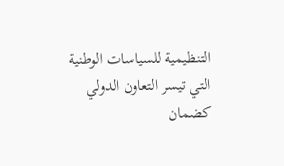التنظيمية للسياسات الوطنية التي تيسر التعاون الدولي كضمان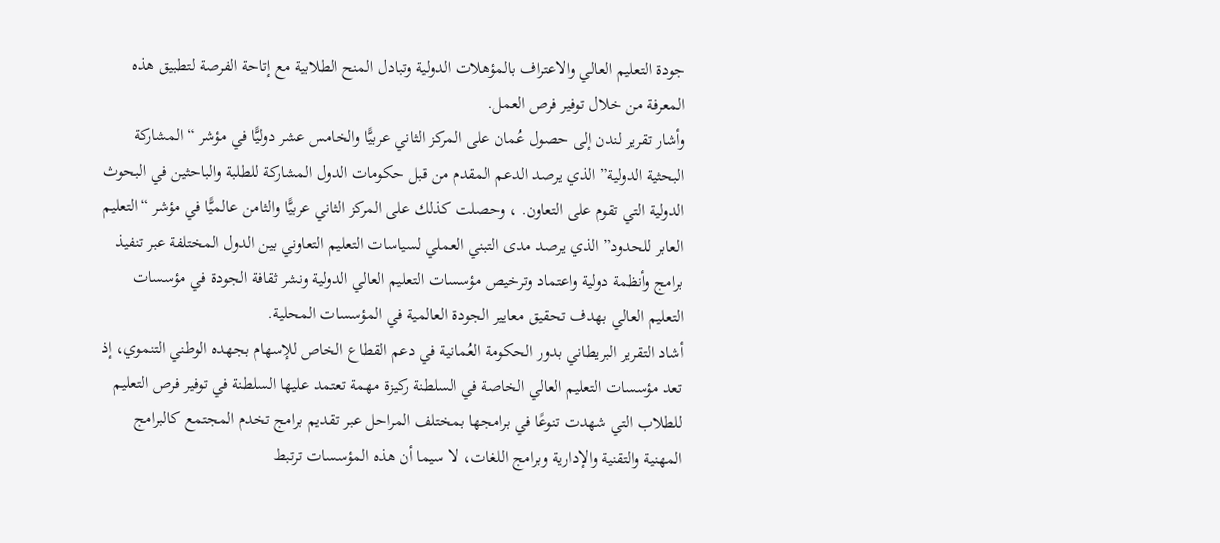جودة التعليم العالي والاعتراف بالمؤهلات الدولية وتبادل المنح الطلابية مع إتاحة الفرصة لتطبيق هذه المعرفة من خلال توفير فرص العمل.
وأشار تقرير لندن إلى حصول عُمان على المركز الثاني عربيًّا والخامس عشر دوليًّا في مؤشر “المشاركة البحثية الدولية” الذي يرصد الدعم المقدم من قبل حكومات الدول المشاركة للطلبة والباحثين في البحوث الدولية التي تقوم على التعاون. ، وحصلت كذلك على المركز الثاني عربيًّا والثامن عالميًّا في مؤشر “التعليم العابر للحدود” الذي يرصد مدى التبني العملي لسياسات التعليم التعاوني بين الدول المختلفة عبر تنفيذ برامج وأنظمة دولية واعتماد وترخيص مؤسسات التعليم العالي الدولية ونشر ثقافة الجودة في مؤسسات التعليم العالي بهدف تحقيق معايير الجودة العالمية في المؤسسات المحلية.
أشاد التقرير البريطاني بدور الحكومة العُمانية في دعم القطاع الخاص للإسهام بجهده الوطني التنموي، إذ تعد مؤسسات التعليم العالي الخاصة في السلطنة ركيزة مهمة تعتمد عليها السلطنة في توفير فرص التعليم للطلاب التي شهدت تنوعًا في برامجها بمختلف المراحل عبر تقديم برامج تخدم المجتمع كالبرامج المهنية والتقنية والإدارية وبرامج اللغات، لا سيما أن هذه المؤسسات ترتبط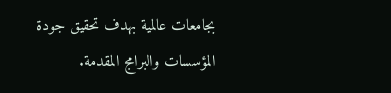بجامعات عالمية بهدف تحقيق جودة المؤسسات والبرامج المقدمة.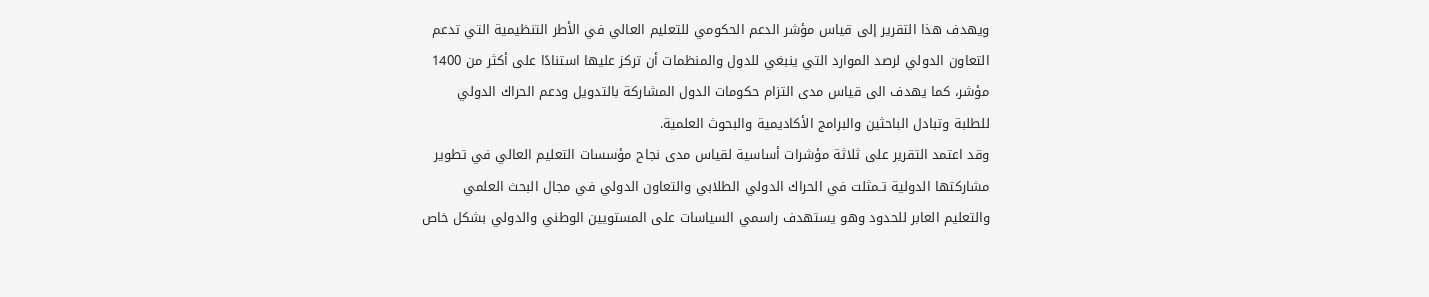ويهدف هذا التقرير إلى قياس مؤشر الدعم الحكومي للتعليم العالي في الأطر التنظيمية التي تدعم التعاون الدولي لرصد الموارد التي ينبغي للدول والمنظمات أن تركز عليها استنادًا على أكثر من 1400 مؤشر، كما يهدف الى قياس مدى التزام حكومات الدول المشاركة بالتدويل ودعم الحراك الدولي للطلبة وتبادل الباحثين والبرامج الأكاديمية والبحوث العلمية.
وقد اعتمد التقرير على ثلاثة مؤشرات أساسية لقياس مدى نجاح مؤسسات التعليم العالي في تطوير مشاركتها الدولية تـمثلت في الحراك الدولي الطلابي والتعاون الدولي في مجال البحث العلمي والتعليم العابر للحدود وهو يستهدف راسمي السياسات على المستويين الوطني والدولي بشكل خاص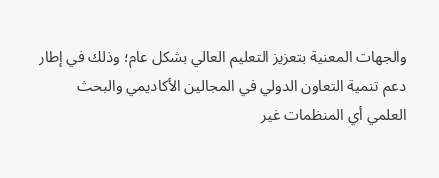والجهات المعنية بتعزيز التعليم العالي بشكل عام؛ وذلك في إطار دعم تنمية التعاون الدولي في المجالين الأكاديمي والبحث العلمي أي المنظمات غير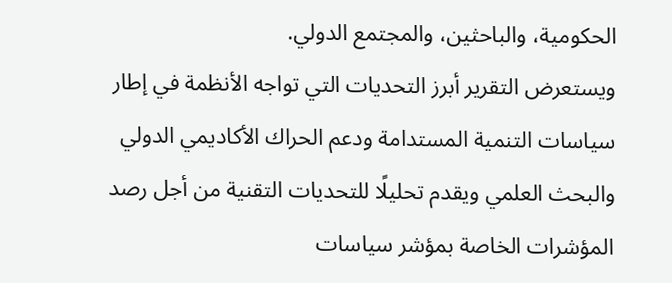الحكومية، والباحثين، والمجتمع الدولي.
ويستعرض التقرير أبرز التحديات التي تواجه الأنظمة في إطار سياسات التنمية المستدامة ودعم الحراك الأكاديمي الدولي والبحث العلمي ويقدم تحليلًا للتحديات التقنية من أجل رصد المؤشرات الخاصة بمؤشر سياسات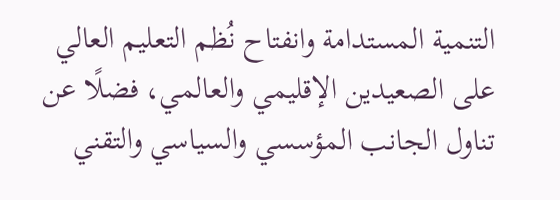التنمية المستدامة وانفتاح نُظم التعليم العالي على الصعيدين الإقليمي والعالمي، فضلًا عن تناول الجانب المؤسسي والسياسي والتقني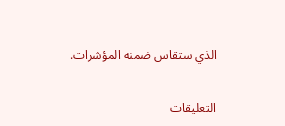الذي ستقاس ضمنه المؤشرات.

التعليقات